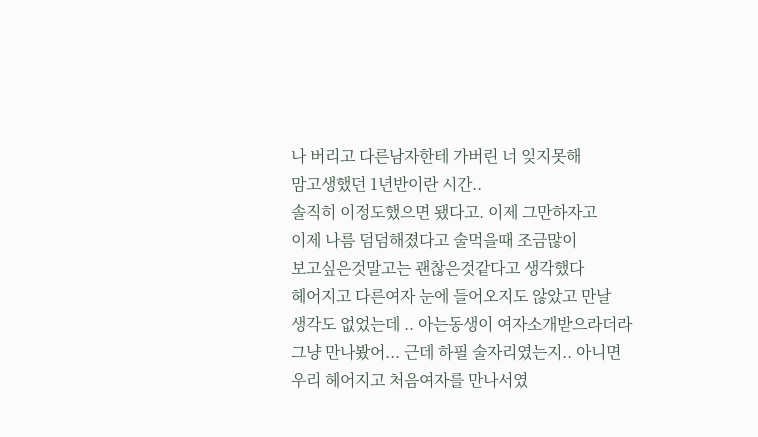나 버리고 다른남자한테 가버린 너 잊지못해
맘고생했던 1년반이란 시간..
솔직히 이정도했으면 됐다고. 이제 그만하자고
이제 나름 덤덤해졌다고 술먹을때 조금많이
보고싶은것말고는 괜찮은것같다고 생각했다
헤어지고 다른여자 눈에 들어오지도 않았고 만날
생각도 없었는데 .. 아는동생이 여자소개받으라더라
그냥 만나봤어... 근데 하필 술자리였는지.. 아니면
우리 헤어지고 처음여자를 만나서였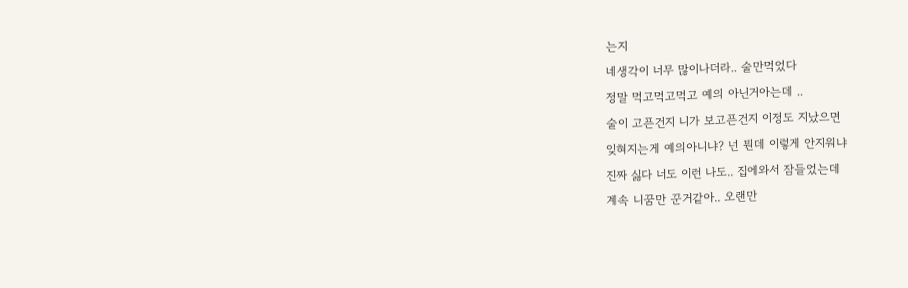는지
네생각이 너무 많이나더라.. 술만먹었다
정말 먹고먹고먹고 예의 아닌거아는데 ..
술이 고픈건지 니가 보고픈건지 이정도 지났으면
잊혀지는게 예의아니냐? 넌 뭔데 이렇게 안지워냐
진짜 싫다 너도 이런 나도.. 집에와서 잠들었는데
계속 니꿈만 꾼거같아.. 오랜만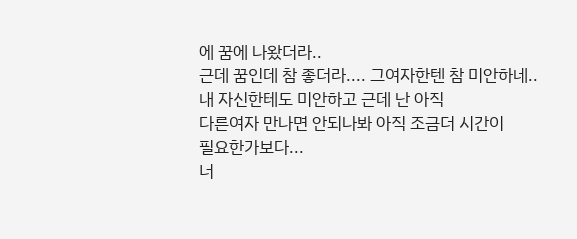에 꿈에 나왔더라..
근데 꿈인데 참 좋더라.... 그여자한텐 참 미안하네..
내 자신한테도 미안하고 근데 난 아직
다른여자 만나면 안되나봐 아직 조금더 시간이
필요한가보다...
너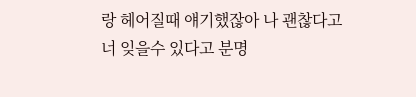랑 헤어질때 얘기했잖아 나 괜찮다고
너 잊을수 있다고 분명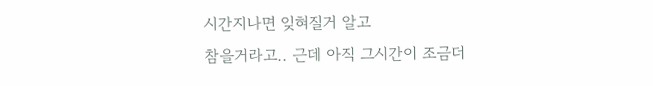시간지나면 잊혀질거 알고
참을거라고.. 근데 아직 그시간이 조금더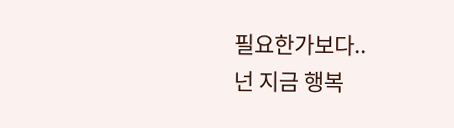필요한가보다..
넌 지금 행복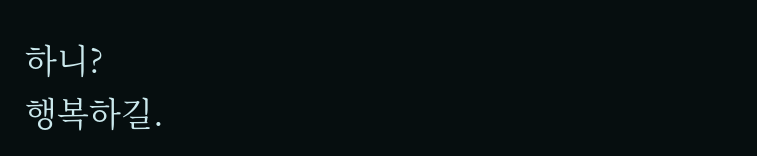하니?
행복하길.